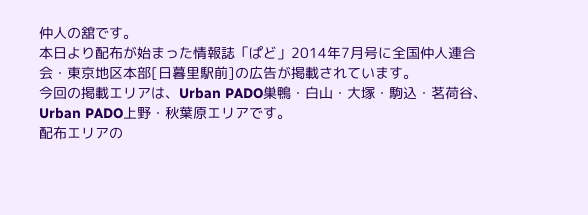仲人の舘です。
本日より配布が始まった情報誌「ぱど」2014年7月号に全国仲人連合会・東京地区本部[日暮里駅前]の広告が掲載されています。
今回の掲載エリアは、Urban PADO巣鴨・白山・大塚・駒込・茗荷谷、Urban PADO上野・秋葉原エリアです。
配布エリアの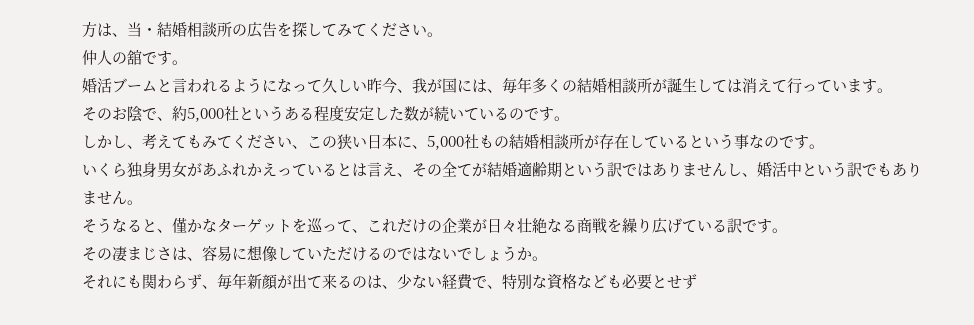方は、当・結婚相談所の広告を探してみてください。
仲人の舘です。
婚活ブームと言われるようになって久しい昨今、我が国には、毎年多くの結婚相談所が誕生しては消えて行っています。
そのお陰で、約5,000社というある程度安定した数が続いているのです。
しかし、考えてもみてください、この狭い日本に、5,000社もの結婚相談所が存在しているという事なのです。
いくら独身男女があふれかえっているとは言え、その全てが結婚適齢期という訳ではありませんし、婚活中という訳でもありません。
そうなると、僅かなターゲットを巡って、これだけの企業が日々壮絶なる商戦を繰り広げている訳です。
その凄まじさは、容易に想像していただけるのではないでしょうか。
それにも関わらず、毎年新顔が出て来るのは、少ない経費で、特別な資格なども必要とせず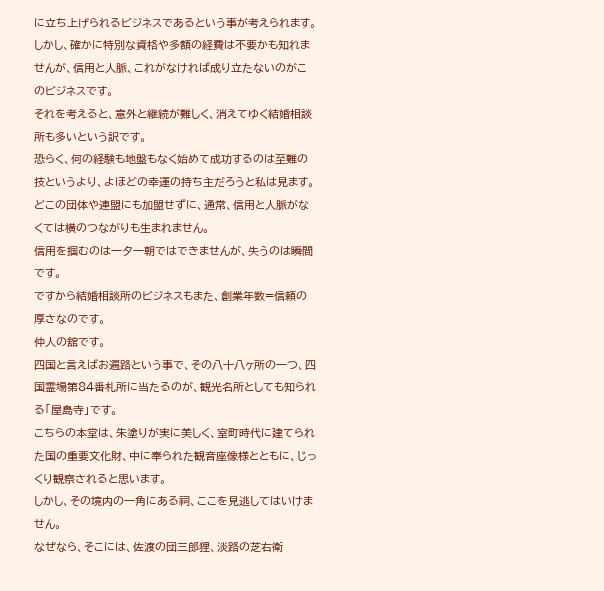に立ち上げられるビジネスであるという事が考えられます。
しかし、確かに特別な資格や多額の経費は不要かも知れませんが、信用と人脈、これがなければ成り立たないのがこのビジネスです。
それを考えると、意外と継続が難しく、消えてゆく結婚相談所も多いという訳です。
恐らく、何の経験も地盤もなく始めて成功するのは至難の技というより、よほどの幸運の持ち主だろうと私は見ます。
どこの団体や連盟にも加盟せずに、通常、信用と人脈がなくては横のつながりも生まれません。
信用を掴むのは一夕一朝ではできませんが、失うのは瞬間です。
ですから結婚相談所のビジネスもまた、創業年数=信頼の厚さなのです。
仲人の舘です。
四国と言えばお遍路という事で、その八十八ヶ所の一つ、四国霊場第84番札所に当たるのが、観光名所としても知られる「屋島寺」です。
こちらの本堂は、朱塗りが実に美しく、室町時代に建てられた国の重要文化財、中に奉られた観音座像様とともに、じっくり観察されると思います。
しかし、その境内の一角にある祠、ここを見逃してはいけません。
なぜなら、そこには、佐渡の団三郎狸、淡路の芝右衛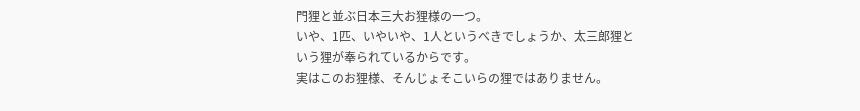門狸と並ぶ日本三大お狸様の一つ。
いや、1匹、いやいや、1人というべきでしょうか、太三郎狸という狸が奉られているからです。
実はこのお狸様、そんじょそこいらの狸ではありません。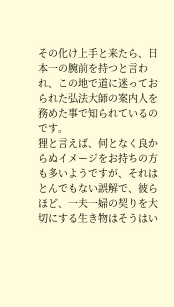その化け上手と来たら、日本一の腕前を持つと言われ、この地で道に迷っておられた弘法大師の案内人を務めた事で知られているのです。
狸と言えば、何となく良からぬイメージをお持ちの方も多いようですが、それはとんでもない誤解で、彼らほど、一夫一婦の契りを大切にする生き物はそうはい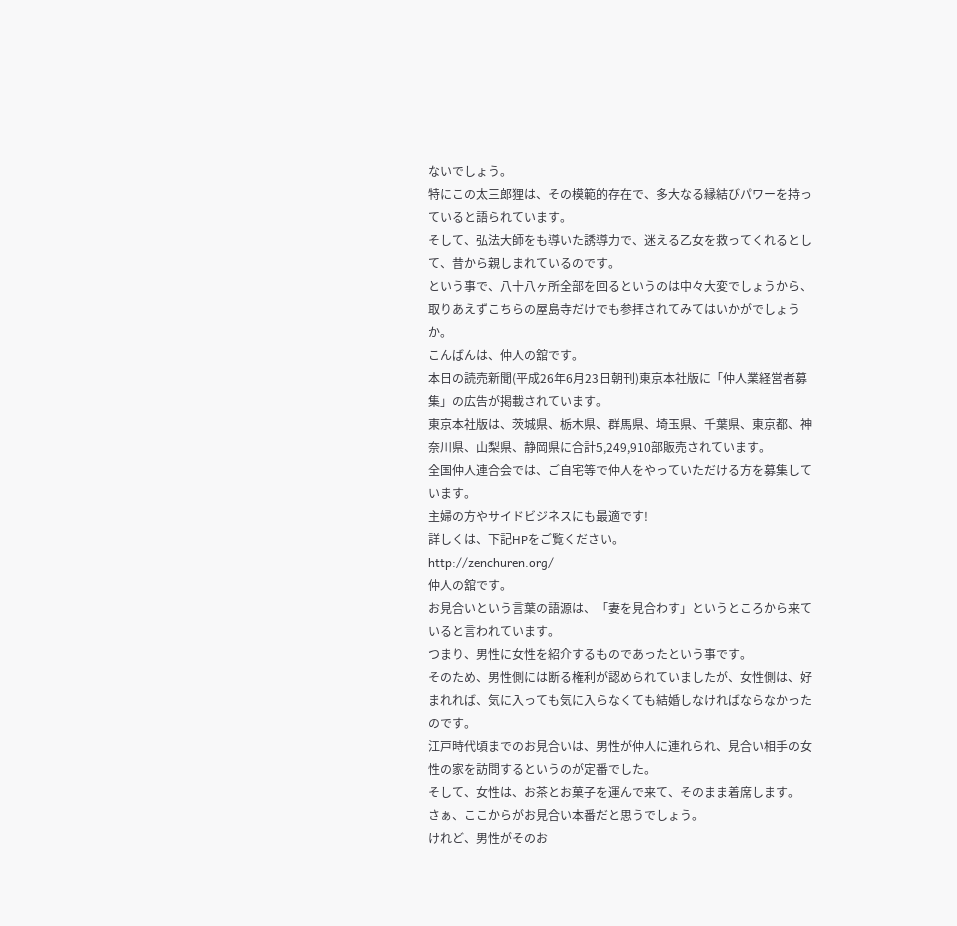ないでしょう。
特にこの太三郎狸は、その模範的存在で、多大なる縁結びパワーを持っていると語られています。
そして、弘法大師をも導いた誘導力で、迷える乙女を救ってくれるとして、昔から親しまれているのです。
という事で、八十八ヶ所全部を回るというのは中々大変でしょうから、取りあえずこちらの屋島寺だけでも参拝されてみてはいかがでしょうか。
こんばんは、仲人の舘です。
本日の読売新聞(平成26年6月23日朝刊)東京本社版に「仲人業経営者募集」の広告が掲載されています。
東京本社版は、茨城県、栃木県、群馬県、埼玉県、千葉県、東京都、神奈川県、山梨県、静岡県に合計5,249,910部販売されています。
全国仲人連合会では、ご自宅等で仲人をやっていただける方を募集しています。
主婦の方やサイドビジネスにも最適です!
詳しくは、下記HPをご覧ください。
http://zenchuren.org/
仲人の舘です。
お見合いという言葉の語源は、「妻を見合わす」というところから来ていると言われています。
つまり、男性に女性を紹介するものであったという事です。
そのため、男性側には断る権利が認められていましたが、女性側は、好まれれば、気に入っても気に入らなくても結婚しなければならなかったのです。
江戸時代頃までのお見合いは、男性が仲人に連れられ、見合い相手の女性の家を訪問するというのが定番でした。
そして、女性は、お茶とお菓子を運んで来て、そのまま着席します。
さぁ、ここからがお見合い本番だと思うでしょう。
けれど、男性がそのお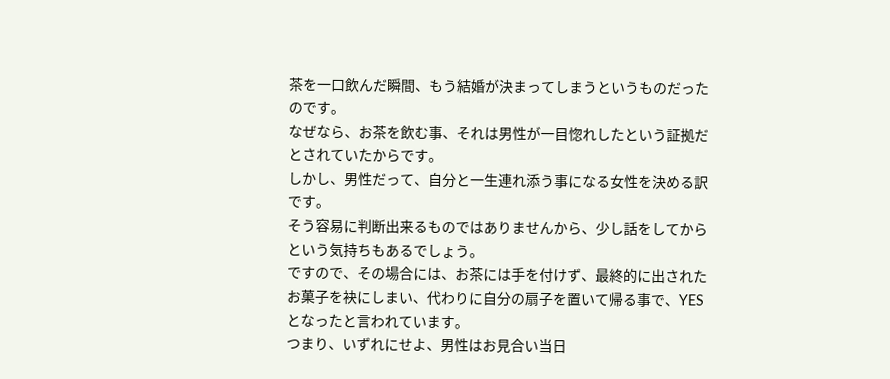茶を一口飲んだ瞬間、もう結婚が決まってしまうというものだったのです。
なぜなら、お茶を飲む事、それは男性が一目惚れしたという証拠だとされていたからです。
しかし、男性だって、自分と一生連れ添う事になる女性を決める訳です。
そう容易に判断出来るものではありませんから、少し話をしてからという気持ちもあるでしょう。
ですので、その場合には、お茶には手を付けず、最終的に出されたお菓子を袂にしまい、代わりに自分の扇子を置いて帰る事で、YESとなったと言われています。
つまり、いずれにせよ、男性はお見合い当日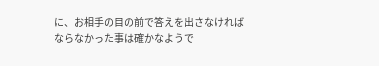に、お相手の目の前で答えを出さなければならなかった事は確かなようで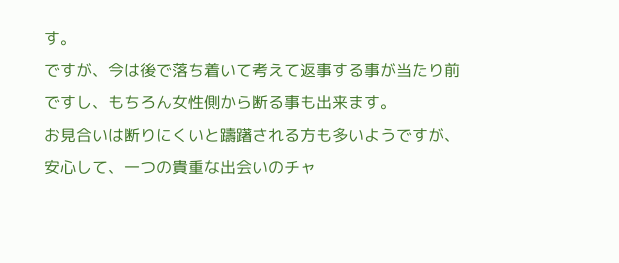す。
ですが、今は後で落ち着いて考えて返事する事が当たり前ですし、もちろん女性側から断る事も出来ます。
お見合いは断りにくいと躊躇される方も多いようですが、安心して、一つの貴重な出会いのチャ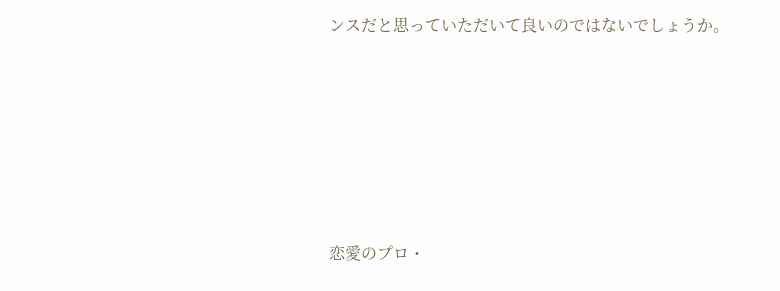ンスだと思っていただいて良いのではないでしょうか。









恋愛のプロ・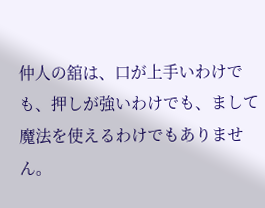仲人の舘は、口が上手いわけでも、押しが強いわけでも、まして魔法を使えるわけでもありません。